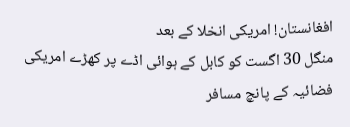افغانستان! امریکی انخلا کے بعد
منگل 30 اگست کو کابل کے ہوائی اڈے پر کھڑے امریکی فضائیہ کے پانچ مسافر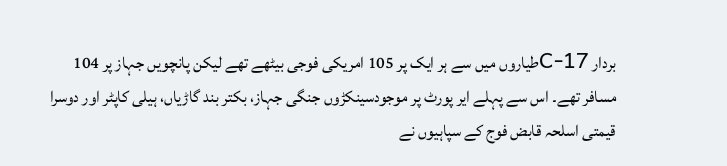بردار C-17طیاروں میں سے ہر ایک پر 105 امریکی فوجی بیٹھے تھے لیکن پانچویں جہاز پر 104 مسافر تھے۔ اس سے پہلے ایر پورٹ پر موجودسینکڑوں جنگی جہاز، بکتر بند گاڑیاں، ہیلی کاپٹر اور دوسرا قیمتی اسلحہ قابض فوج کے سپاہیوں نے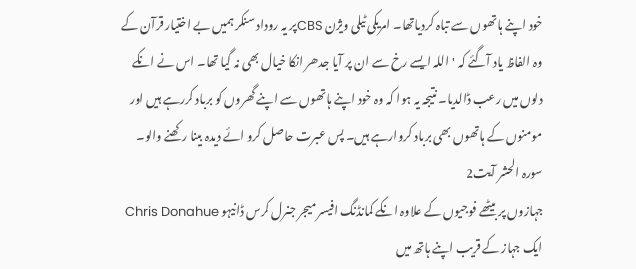خود اپنے ہاتھوں سے تباہ کردیاتھا۔ امریکی ٹیلی ویژن CBSپر یہ روداد سنکر ہمیں بے اختیار قرآن کے وہ الفاظ یاد آگئے کہ 'اللہ ایسے رخ سے ان پر آیا جدھر انکا خیال بھی نہ گیا تھا۔ اس نے انکے دلوں میں رعب ڈالدیا۔ نتیجہ یہ ہوا کہ وہ خود اپنے ہاتھوں سے اپنے گھروں کو برباد کررہے ہیں اور مومنوں کے ہاتھوں بھی برباد کروارہے ہیں۔ پس عبرت حاصل کرو ائے دیدہ بینا رکھنے والو۔ سورہ الحشر آیت2
جہازوں پر بیٹھے فوجیوں کے علاوہ انکے کمانڈنگ افیسر میجر جنرل کرس ڈانیہو Chris Donahue ایک جہاز کے قریب اپنے ہاتھ میں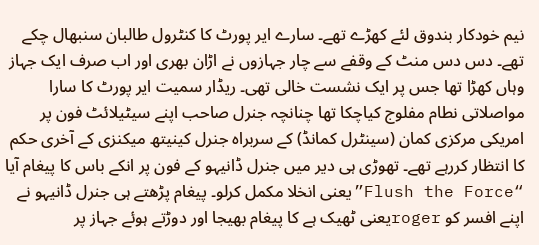نیم خودکار بندوق لئے کھڑے تھے۔ سارے ایر پورٹ کا کنٹرول طالبان سنبھال چکے تھے۔ دس دس منٹ کے وقفے سے چار جہازوں نے اڑان بھری اور اب صرف ایک جہاز وہاں کھڑا تھا جس پر ایک نشست خالی تھی۔ ریڈار سمیت ایر پورٹ کا سارا مواصلاتی نطام مفلوج کیاچکا تھا چنانچہ جنرل صاحب اپنے سیٹیلائٹ فون پر امریکی مرکزی کمان (سینٹرل کمانڈ) کے سربراہ جنرل کینیتھ میکنزی کے آخری حکم کا انتظار کررہے تھے۔ تھوڑی ہی دیر میں جنرل ڈانیہو کے فون پر انکے باس کا پیغام آیا “Flush the Force”یعنی انخلا مکمل کرلو۔ پیغام پڑھتے ہی جنرل ڈانیہو نے اپنے افسر کو rogerیعنی ٹھیک ہے کا پیغام بھیجا اور دوڑتے ہوئے جہاز پر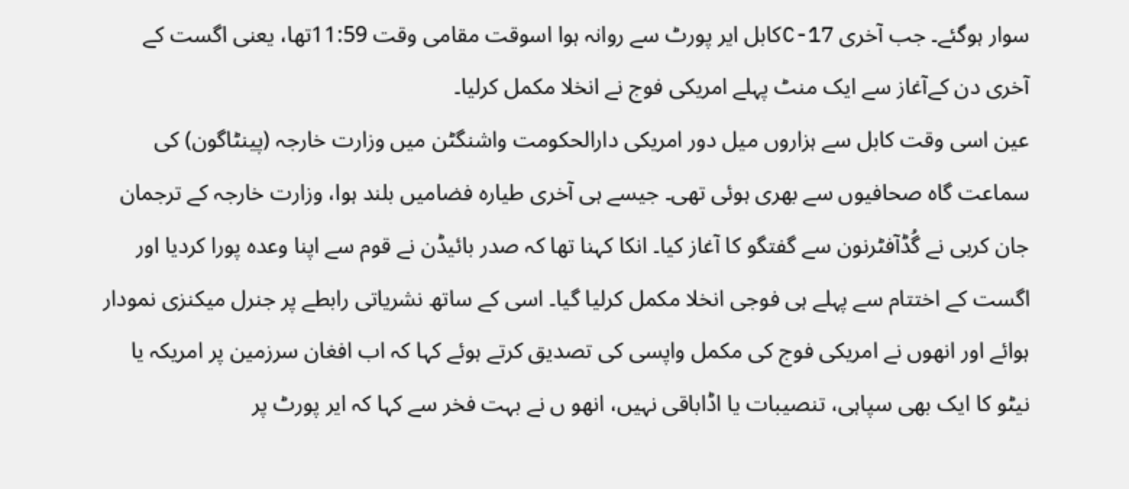سوار ہوگئے۔ جب آخری C-17کابل ایر پورٹ سے روانہ ہوا اسوقت مقامی وقت 11:59تھا، یعنی اگست کے آخری دن کےآغاز سے ایک منٹ پہلے امریکی فوج نے انخلا مکمل کرلیا۔
عین اسی وقت کابل سے ہزاروں میل دور امریکی دارالحکومت واشنگٹن میں وزارت خارجہ (پینٹاگون) کی سماعت گاہ صحافیوں سے بھری ہوئی تھی۔ جیسے ہی آخری طیارہ فضامیں بلند ہوا، وزارت خارجہ کے ترجمان جان کربی نے گُڈآفٹرنون سے گفتگو کا آغاز کیا۔ انکا کہنا تھا کہ صدر بائیڈن نے قوم سے اپنا وعدہ پورا کردیا اور اگست کے اختتام سے پہلے ہی فوجی انخلا مکمل کرلیا گیا۔ اسی کے ساتھ نشریاتی رابطے پر جنرل میکنزی نمودار ہوائے اور انھوں نے امریکی فوج کی مکمل واپسی کی تصدیق کرتے ہوئے کہا کہ اب افغان سرزمین پر امریکہ یا نیٹو کا ایک بھی سپاہی، تنصیبات یا اڈاباقی نہیں، انھو ں نے بہت فخر سے کہا کہ ایر پورٹ پر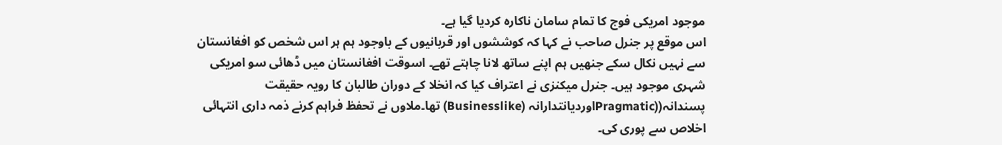موجود امریکی فوج کا تمام سامان ناکارہ کردیا گیا ہے۔
اس موقع پر جنرل صاحب نے کہا کہ کوششوں اور قربانیوں کے باوجود ہم ہر اس شخص کو افغانستان سے نہیں نکال سکے جنھیں ہم اپنے ساتھ لانا چاہتے تھے۔ اسوقت افغانستان میں ڈھائی سو امریکی شہری موجود ہیں۔ جنرل میکنزی نے اعتراف کیا کہ انخلا کے دوران طالبان کا رویہ حقیقت پسندانہ((Pragmaticاوردیانتدارانہ (Businesslike) تھا۔ملاوں نے تحفظ فراہم کرنے ذمہ داری انتہائی اخلاص سے پوری کی۔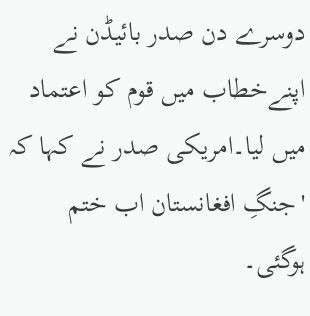دوسرے دن صدر بائیڈن نے اپنےخطاب میں قوم کو اعتماد میں لیا۔امریکی صدر نے کہا کہ 'جنگِ افغانستان اب ختم ہوگئی۔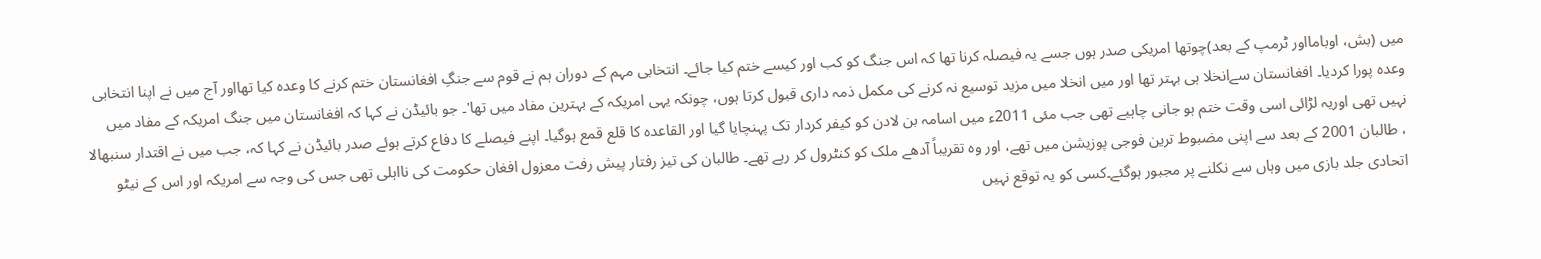میں (بش، اوبامااور ٹرمپ کے بعد)چوتھا امریکی صدر ہوں جسے یہ فیصلہ کرنا تھا کہ اس جنگ کو کب اور کیسے ختم کیا جائے۔ انتخابی مہم کے دوران ہم نے قوم سے جنگِ افغانستان ختم کرنے کا وعدہ کیا تھااور آج میں نے اپنا انتخابی وعدہ پورا کردیا۔ افغانستان سےانخلا ہی بہتر تھا اور میں انخلا میں مزید توسیع نہ کرنے کی مکمل ذمہ داری قبول کرتا ہوں، چونکہ یہی امریکہ کے بہترین مفاد میں تھا'۔ جو بائیڈن نے کہا کہ افغانستان میں جنگ امریکہ کے مفاد میں نہیں تھی اوریہ لڑائی اسی وقت ختم ہو جانی چاہیے تھی جب مئی 2011ء میں اسامہ بن لادن کو کیفر کردار تک پہنچایا گیا اور القاعدہ کا قلع قمع ہوگیا۔ اپنے فیصلے کا دفاع کرتے ہوئے صدر بائیڈن نے کہا کہ، جب میں نے اقتدار سنبھالا ، طالبان 2001 کے بعد سے اپنی مضبوط ترین فوجی پوزیشن میں تھے، اور وہ تقریباً آدھے ملک کو کنٹرول کر رہے تھے۔ طالبان کی تیز رفتار پیش رفت معزول افغان حکومت کی نااہلی تھی جس کی وجہ سے امریکہ اور اس کے نیٹو اتحادی جلد بازی میں وہاں سے نکلنے پر مجبور ہوگئے۔کسی کو یہ توقع نہیں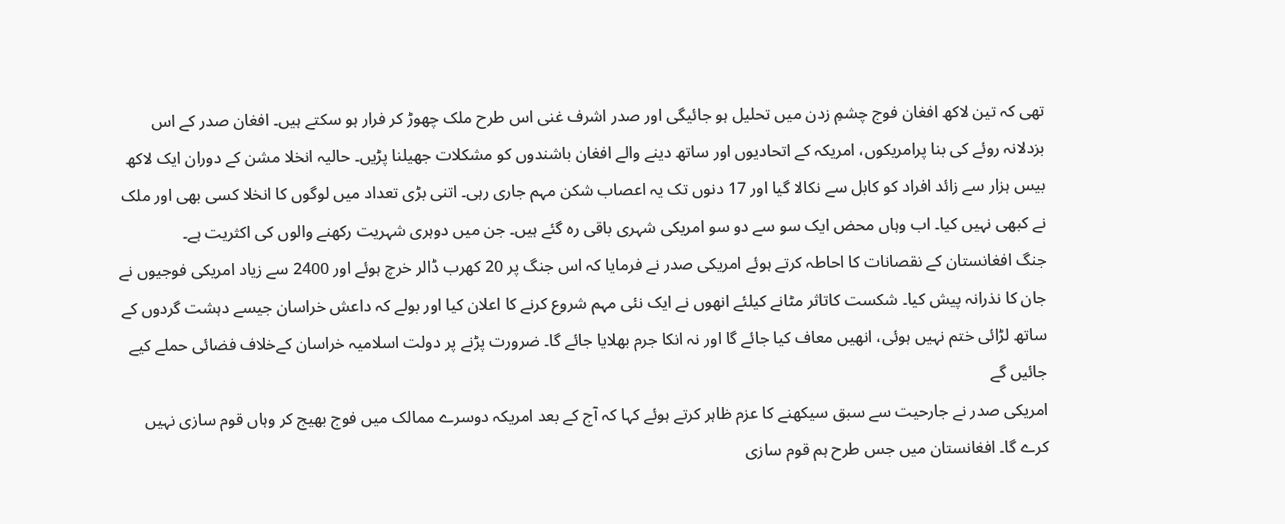تھی کہ تین لاکھ افغان فوج چشمِ زدن میں تحلیل ہو جائیگی اور صدر اشرف غنی اس طرح ملک چھوڑ کر فرار ہو سکتے ہیں۔ افغان صدر کے اس بزدلانہ روئے کی بنا پرامریکوں، امریکہ کے اتحادیوں اور ساتھ دینے والے افغان باشندوں کو مشکلات جھیلنا پڑیں۔ حالیہ انخلا مشن کے دوران ایک لاکھ بیس ہزار سے زائد افراد کو کابل سے نکالا گیا اور 17 دنوں تک یہ اعصاب شکن مہم جاری رہی۔ اتنی بڑی تعداد میں لوگوں کا انخلا کسی بھی اور ملک نے کبھی نہیں کیا۔ اب وہاں محض ایک سو سے دو سو امریکی شہری باقی رہ گئے ہیں۔ جن میں دوہری شہریت رکھنے والوں کی اکثریت ہے۔
جنگ افغانستان کے نقصانات کا احاطہ کرتے ہوئے امریکی صدر نے فرمایا کہ اس جنگ پر 20 کھرب ڈالر خرچ ہوئے اور 2400 سے زیاد امریکی فوجیوں نے جان کا نذرانہ پیش کیا۔ شکست کاتاثر مٹانے کیلئے انھوں نے ایک نئی مہم شروع کرنے کا اعلان کیا اور بولے کہ داعش خراسان جیسے دہشت گردوں کے ساتھ لڑائی ختم نہیں ہوئی، انھیں معاف کیا جائے گا اور نہ انکا جرم بھلایا جائے گا۔ ضرورت پڑنے پر دولت اسلامیہ خراسان کےخلاف فضائی حملے کیے جائیں گے
امریکی صدر نے جارحیت سے سبق سیکھنے کا عزم ظاہر کرتے ہوئے کہا کہ آج کے بعد امریکہ دوسرے ممالک میں فوج بھیج کر وہاں قوم سازی نہیں کرے گا۔ افغانستان میں جس طرح ہم قوم سازی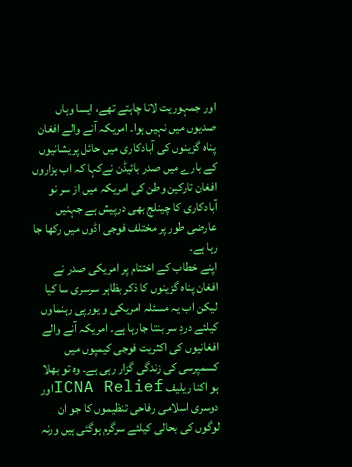اور جمہوریت لانا چاہتے تھے، ایسا وہاں صدیوں میں نہیں ہوا۔ امریکہ آنے والے افغان پناہ گزینوں کی آبادکاری میں حائل پریشانیوں کے بارے میں صدر بائیڈن نےکہا کہ اب ہزاروں افغان تارکین وطن کی امریکہ میں از سر نو آبادکاری کا چینلج بھی درپیش ہے جہنیں عارضی طور پر مختلف فوجی اڈوں میں رکھا جا رہا ہے۔
اپنے خطاب کے اختتام پر امریکی صدر نے افغان پناہ گزینوں کا ذکر بظاہر سرسری سا کیا لیکن اب یہ مسئلہ امریکی و یورپی رہنماوں کیلئے دردِ سر بنتا جارہا ہے۔ امریکہ آنے والے افغانیوں کی اکثریت فوجی کیمپوں میں کسمپرسی کی زندگی گزار رہی ہے۔ وہ تو بھلا ہو اکنا ریلیف ICNA Reliefاور دوسری اسلامی رفاحی تنظیموں کا جو ان لوگوں کی بحالی کیلئے سرگرم ہوگئی ہیں ورنہ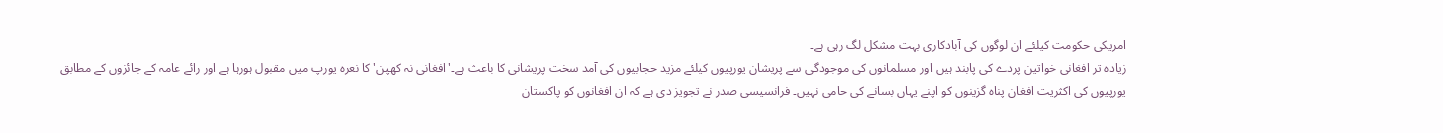امریکی حکومت کیلئے ان لوگوں کی آبادکاری بہت مشکل لگ رہی ہے۔
زیادہ تر افغانی خواتین پردے کی پابند ہیں اور مسلمانوں کی موجودگی سے پریشان یورپیوں کیلئے مزید حجابیوں کی آمد سخت پریشانی کا باعث ہے۔'افغانی نہ کھپن' کا نعرہ یورپ میں مقبول ہورہا ہے اور رائے عامہ کے جائزوں کے مطابق یورپیوں کی اکثریت افغان پناہ گزینوں کو اپنے یہاں بسانے کی حامی نہیں۔ فرانسیسی صدر نے تجویز دی ہے کہ ان افغانوں کو پاکستان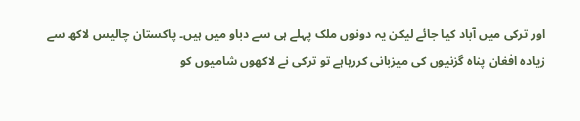اور ترکی میں آباد کیا جائے لیکن یہ دونوں ملک پہلے ہی سے دباو میں ہیں۔ پاکستان چالیس لاکھ سے زیادہ افغان پناہ گزنیوں کی میزبانی کررہاہے تو ترکی نے لاکھوں شامیوں کو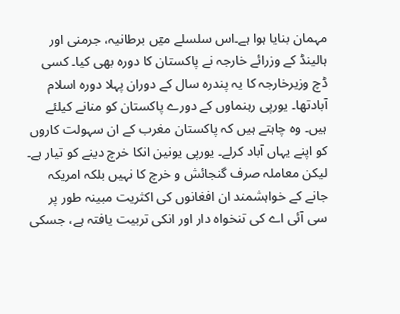مہمان بنایا ہوا ہے۔اس سلسلے میٓں برطانیہ، جرمنی اور ہالینڈ کے وزرائے خارجہ نے پاکستان کا دورہ بھی کیا۔ کسی ڈچ وزیرخارجہ کا یہ پندرہ سال کے دوران پہلا دورہ اسلام آبادتھا۔ یورپی رہنماوں کے دورے پاکستان کو منانے کیلئے ہیں۔ وہ چاہتے ہیں کہ پاکستان مغرب کے ان سہولت کاروں کو اپنے یہاں آباد کرلے۔ یورپی یونین انکا خرچ دینے کو تیار ہے۔ لیکن معاملہ صرف گنجائش و خرچ کا نہیں بلکہ امریکہ جانے کے خواہشمند ان افغانوں کی اکثریت مبینہ طور پر سی آئی اے کی تنخواہ دار اور انکی تربیت یافتہ ہے، جسکی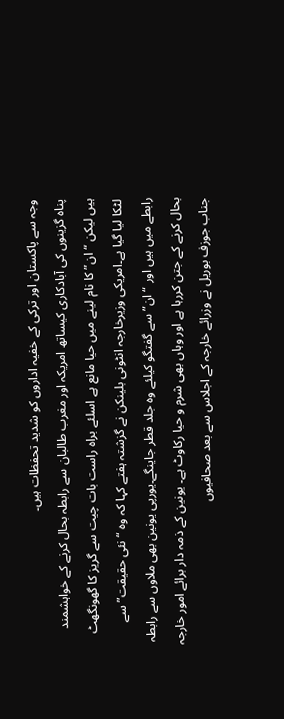وجہ سے پاکستان اور ترکی کے خفیہ اداروں کو شدید تحفظات ہیں۔
پناہ گزینوں کی آبادکاری کیساتھ امریکہ اور مغرب طالبان سے رابطہ بحال کرنے کے خواہشمند ہیں لیکن “ان” کا نام لینے میں حیا مانع ہے اسلئے براہ راست بات چیت سے گریز کا گھونگھٹ لٹکا لیا گیا ہے۔امریکی وزیرخارجہ انٹونی بلینکن نے گزشتہ ہفتے کہا کہ وہ “نئی حقیقت” سے رابطے میں ہیں اور “ان” سے گفتگو کیلئے وہ جلد قطر جاینگے۔یورپی یونین بھی ملاوں سے رابطہ بحال کرنے کے جتن کررہا ہے اور وہاں بھی شرم و حیا رکاوٹ ہے۔ یونین کے ذمہ دار برائے امور خارجہ جناب جوزف بوریل نے وزرائے خارجہ کے اجلاس سے بعد صحافیوں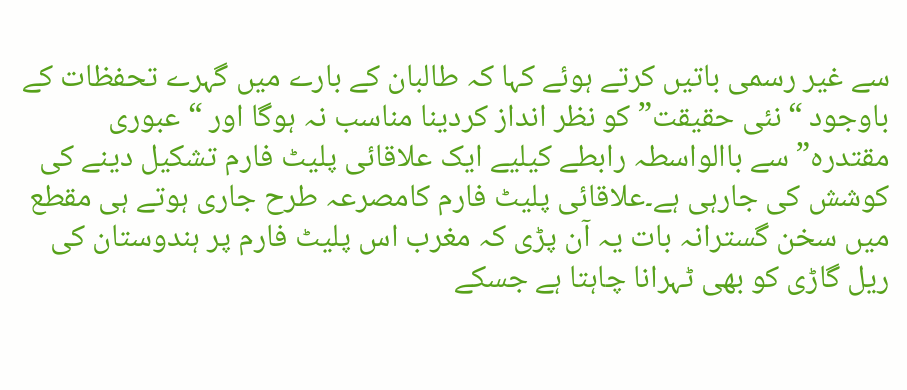سے غیر رسمی باتیں کرتے ہوئے کہا کہ طالبان کے بارے میں گہرے تحفظات کے باوجود “نئی حقیقت” کو نظر انداز کردینا مناسب نہ ہوگا اور “عبوری مقتدرہ” سے باالواسطہ رابطے کیلیے ایک علاقائی پلیٹ فارم تشکیل دینے کی کوشش کی جارہی ہے۔علاقائی پلیٹ فارم کامصرعہ طرح جاری ہوتے ہی مقطع میں سخن گسترانہ بات یہ آن پڑی کہ مغرب اس پلیٹ فارم پر ہندوستان کی ریل گاڑی کو بھی ٹہرانا چاہتا ہے جسکے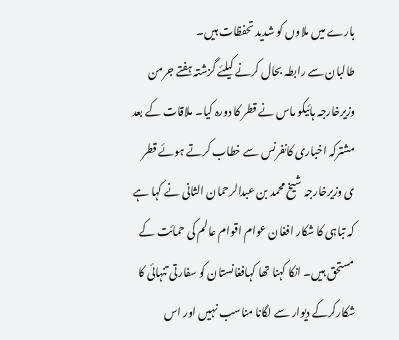بارے میں ملاوں کو شدید تحفظات ہیں۔
طالبان سے رابطہ بحال کرنے کیلئے گزشتہ ہفتے جرمن وزیرخارجہ ہائیکو ماس نے قطر کا دورہ کیا۔ ملاقات کے بعد مشترکہ اخباری کانفرنس سے خطاب کرتے ہوئے قطر ی وزیرخارجہ شیخ محمد بن عبدالرحمان الثانی نے کہا ہے کہ تباہی کا شکار افغان عوام اقوام عالم کی حمائت کے مستحق ہیں۔ انکا کہنا تھا کہافغانستان کو سفارتی تنہائی کا شکارکرکے دیوار سے لگانا مناسب نہیں اور اس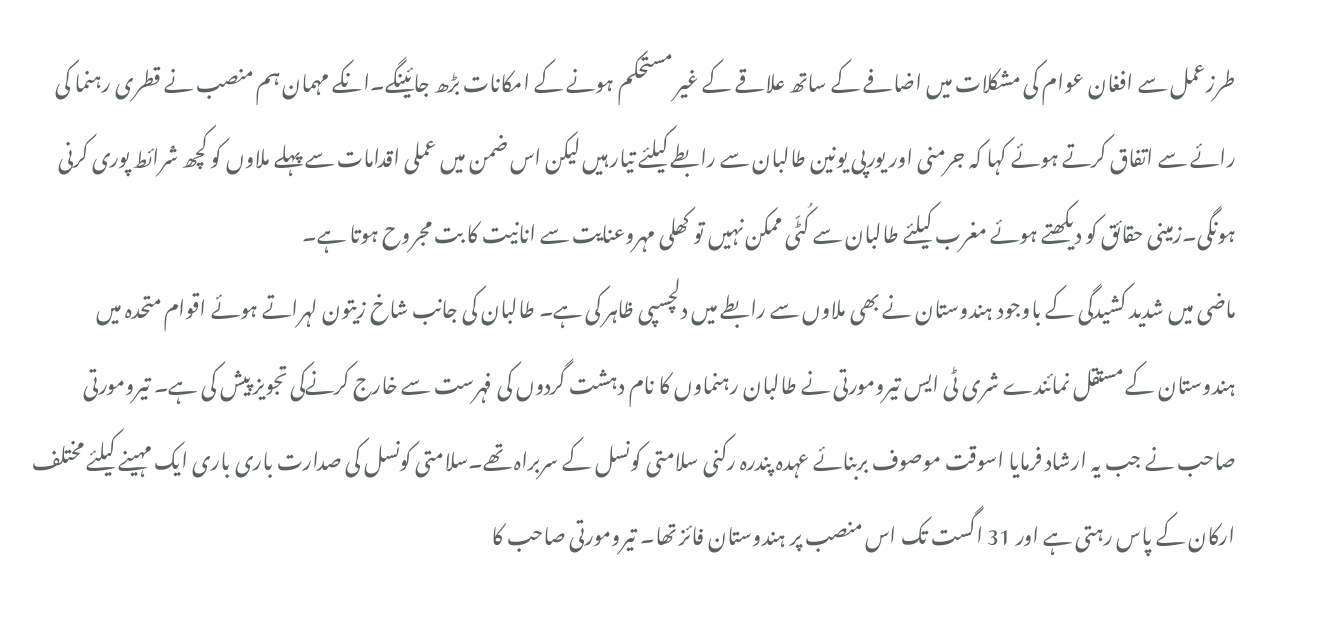طرزعمل سے افغان عوام کی مشکلات میں اضافے کے ساتھ علاقے کے غیر مستحکم ہونے کے امکانات بڑھ جائینگے۔انکے مہمان ہم منصب نے قطری رہنما کی رائے سے اتفاق کرتے ہوئے کہا کہ جرمنی اور یورپی یونین طالبان سے رابطے کیلئے تیار ہیں لیکن اس ضمن میں عملی اقدامات سے پہلے ملاوں کو کچھ شرائط پوری کرنی ہونگی۔زمینی حقائق کو دیکھتے ہوئے مغرب کیلئے طالبان سے کُٹّی ممکن نہیں تو کھلی مہروعنایت سے انانیت کا بت مجروح ہوتا ہے۔
ماضی میں شدید کشیدگی کے باوجود ہندوستان نے بھی ملاوں سے رابطے میں دلچسپی ظاہر کی ہے۔ طالبان کی جانب شاخ زیتون لہراتے ہوئے اقوام متحدہ میں ہندوستان کے مستقل نمائندے شری ٹی ایس تیرومورتی نے طالبان رہنماوں کا نام دہشت گردوں کی فہرست سے خارج کرنےکی تجویز پیش کی ہے۔ تیرومورتی صاحب نے جب یہ ارشاد فرمایا اسوقت موصوف بربنائے عہدہ پندرہ رکنی سلامتی کونسل کے سربراہ تھے۔سلامتی کونسل کی صدارت باری باری ایک مہینے کیلئے مختلف ارکان کے پاس رہتی ہے اور 31 اگست تک اس منصب پر ہندوستان فائز تھا۔ تیرومورتی صاحب کا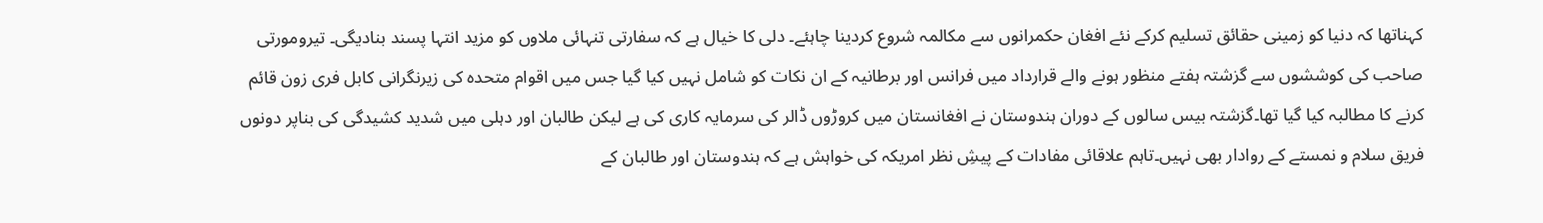کہناتھا کہ دنیا کو زمینی حقائق تسلیم کرکے نئے افغان حکمرانوں سے مکالمہ شروع کردینا چاہئے۔ دلی کا خیال ہے کہ سفارتی تنہائی ملاوں کو مزید انتہا پسند بنادیگی۔ تیرومورتی صاحب کی کوششوں سے گزشتہ ہفتے منظور ہونے والے قرارداد میں فرانس اور برطانیہ کے ان نکات کو شامل نہیں کیا گیا جس میں اقوام متحدہ کی زیرنگرانی کابل فری زون قائم کرنے کا مطالبہ کیا گیا تھا۔گزشتہ بیس سالوں کے دوران ہندوستان نے افغانستان میں کروڑوں ڈالر کی سرمایہ کاری کی ہے لیکن طالبان اور دہلی میں شدید کشیدگی کی بناپر دونوں فریق سلام و نمستے کے روادار بھی نہیں۔تاہم علاقائی مفادات کے پیشِ نظر امریکہ کی خواہش ہے کہ ہندوستان اور طالبان کے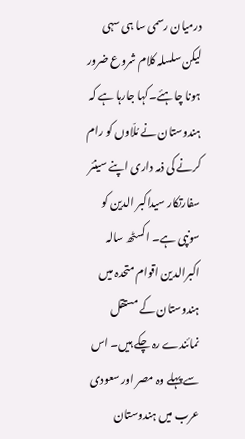درمیان رسمی سا ہی سہی لیکن سلسلہ کلام شروع ضرور ہونا چاہئے۔کہا جارہا ہے کہ ہندوستان نے مُلّاوں کو رام کرنے کی ذمہ داری اپنے سینئر سفارتکار سیداکبر الدین کو سونپی ہے۔ اکسٹھ سالہ اکبرالدین اقوام متحدہ میں ہندوستان کے مستقل نمائندے رہ چکے ہیں۔ اس سے پہلے وہ مصر اور سعودی عرب میں ہندوستان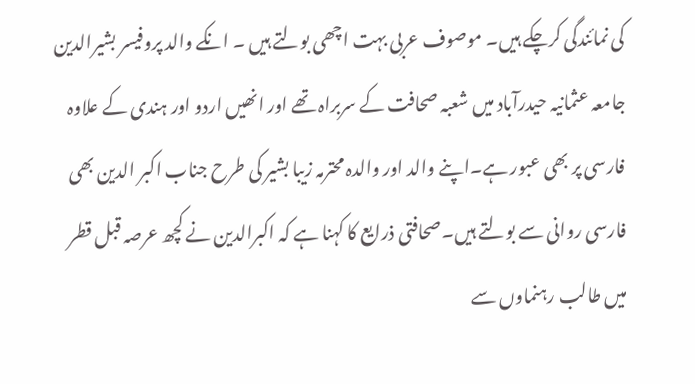کی نمائندگی کرچکے ہیں۔ موصوف عربی بہت اچھی بولتے ہیں ۔ انکے والد پروفیسر بشیرالدین جامعہ عثمانیہ حیدرآباد میں شعبہ صحافت کے سربراہ تھے اور انھیں اردو اور ہندی کے علاوہ فارسی پر بھی عبور ہے۔اپنے والد اور والدہ محترمہ زیبا بشیر کی طرح جناب اکبر الدین بھی فارسی روانی سے بولتے ہیں۔صحافتی ذرایع کا کہنا ہے کہ اکبرالدین نے کچھ عرصہ قبل قطر میں طالب رہنماوں سے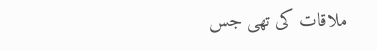ملاقات کی تھی جس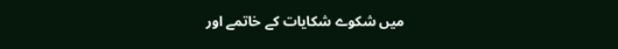میں شکوے شکایات کے خاتمے اور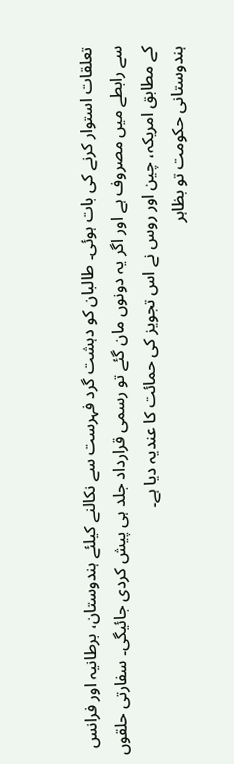تعلقات استوار کرنے کی بات ہوئی۔ طالبان کو دہشت گرد فہرست سے نکالنے کیلئے ہندوستان، برطانیہ اور فرانس سے رابطے میں مصروف ہے اور اگر یہ دونوں مان گئے تو رسمی قرارداد جلد ہی پیش کردی جائیگی۔ سفارتی حلقوں کے مطابق امریکہ، چین اور روس نے اس تجویز کی حمائت کا عندیہ دیا ہے۔
ہندوستانی حکومت تو بظاہر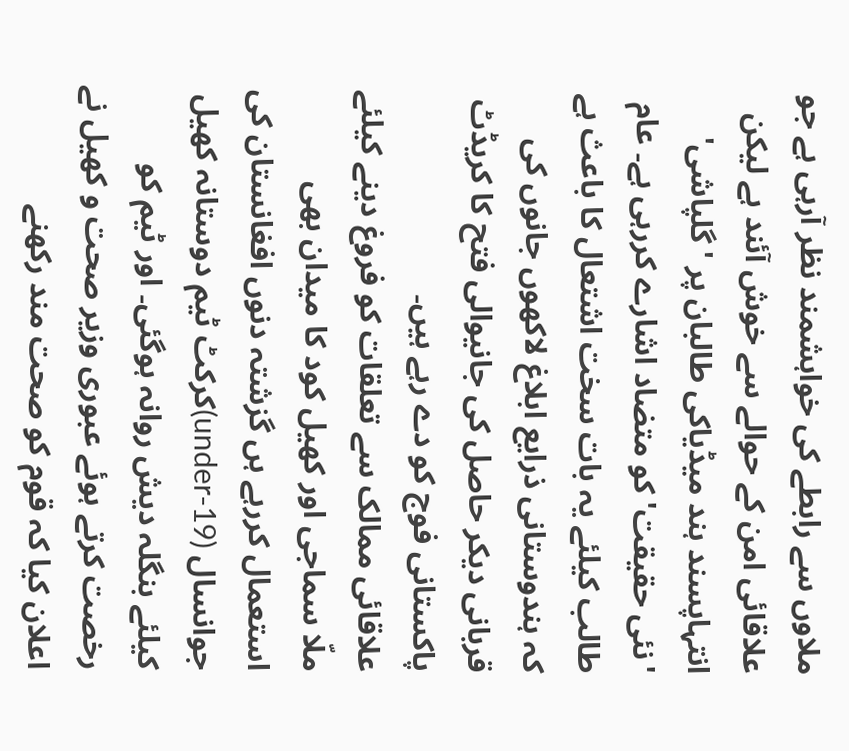ملاوں سے رابطے کی خواہشمند نظر آرہی ہے جو علاقائی امن کے حوالے سے خوش آئند ہے لیکن انتہاپسند ہند میڈیاکی طالبان پر 'گلپاشی' 'نئی حقیقت' کو متضاد اشارے کررہی ہے۔ عام طالب کیلئے یہ بات سخت اشتعال کا باعث ہے کہ ہندوستانی ذرایع ابلاغ لاکھوں جانوں کی قربانی دیکر حاصل کی جانیوالی فتح کا کریڈٹ پاکستانی فوج کو دے رہے ہیں۔
علاقائی ممالک سے تعلقات کو فروغ دینے کیلئے ملّا سماجی اور کھیل کود کا میدان بھی استعمال کررہے ہں گزشتہ دنوں افغانستان کی جوانسال (under-19)کرکٹ ٹیم دوستانہ کھیل کیلئے بنگلہ دیش روانہ ہوگئی۔ اور ٹیم کو رخصت کرتے ہوئے عبوری وزیر صحت و کھیل نے اعلان کیا کہ قوم کو صحت مند رکھنے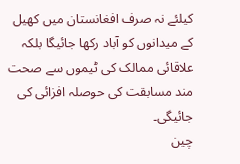کیلئے نہ صرف افغانستان میں کھیل کے میدانوں کو آباد رکھا جائیگا بلکہ علاقائی ممالک کی ٹیموں سے صحت مند مسابقت کی حوصلہ افزائی کی جائیگی۔
چین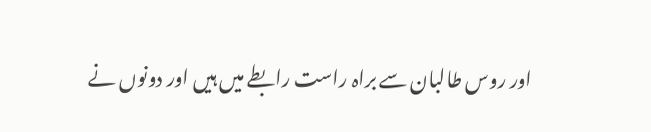اور روس طالبان سے براہ راست رابطے میں ہیں اور دونوں نے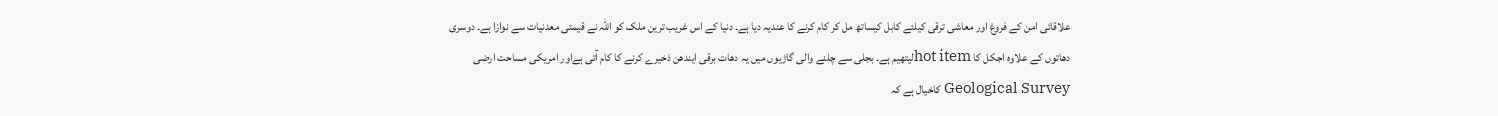علاقائی امن کے فروغ اور معاشی ترقی کیلئے کابل کیساتھ مل کر کام کرنے کا عندیہ دیا ہے۔ دنیا کے اس غریب ترین ملک کو اللہ نے قیمتی معدنیات سے نوازا ہے۔ دوسری دھاتوں کے علاوہ اجکل کا hot itemلیتھیم ہے۔ بجلی سے چلنے والی گاڑیوں میں یہ دھات برقی ایندھن ذخیرے کرنے کا کام آتی ہےاور امریکی مساحت ارضی Geological Survey کاخیال ہے کہ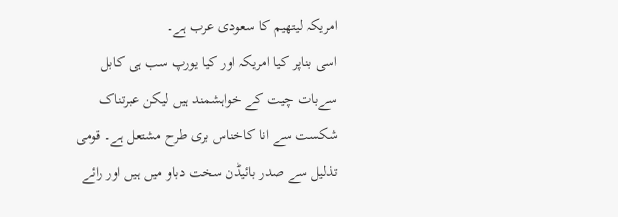امریکہ لیتھیم کا سعودی عرب ہے۔
اسی بناپر کیا امریکہ اور کیا یورپ سب ہی کابل سےبات چیت کے خواہشمند ہیں لیکن عبرتناک شکست سے انا کاخناس بری طرح مشتعل ہے۔ قومی تذلیل سے صدر بائیڈن سخت دباو میں ہیں اور رائے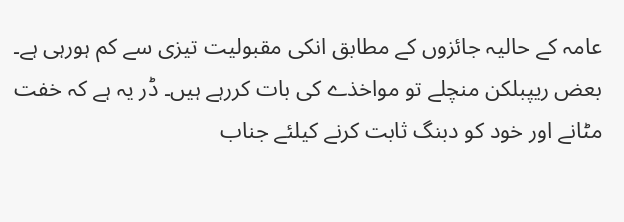عامہ کے حالیہ جائزوں کے مطابق انکی مقبولیت تیزی سے کم ہورہی ہے۔ بعض ریپبلکن منچلے تو مواخذے کی بات کررہے ہیں۔ ڈر یہ ہے کہ خفت مٹانے اور خود کو دبنگ ثابت کرنے کیلئے جناب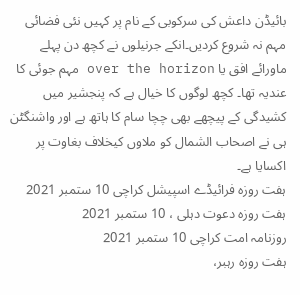بائیڈن داعش کی سرکوبی کے نام پر کہیں نئی فضائی مہم نہ شروع کردیں۔انکے جرنیلوں نے کچھ دن پہلے ماورائے افق یا over the horizon مہم جوئی کا عندیہ تھا۔ کچھ لوگوں کا خیال ہے کہ پنجشیر میں کشیدگی کے پیچھے بھی چچا سام کا ہاتھ ہے اور واشنگٹن ہی نے اصحاب الشمال کو ملاوں کیخلاف بغاوت پر اکسایا ہے۔
ہفت روزہ فرائیڈے اسپیشل کراچی 10 ستمبر 2021
ہفت روزہ دعوت دہلی ، 10 ستمبر 2021
روزنامہ امت کراچی 10 ستمبر 2021
ہفت روزہ رہبر،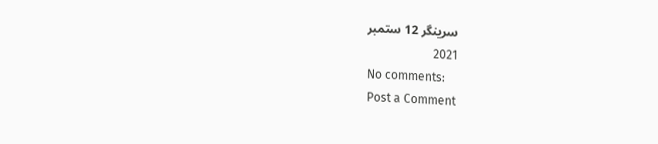سرینگر 12 ستمبر
2021
No comments:
Post a Comment